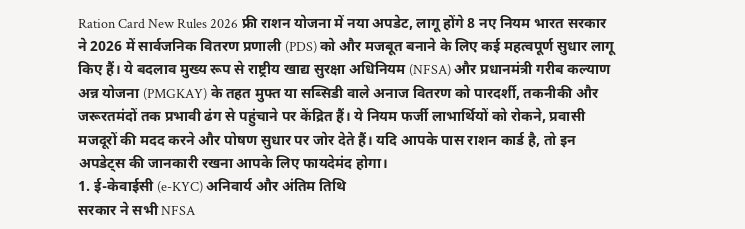Ration Card New Rules 2026 फ्री राशन योजना में नया अपडेट, लागू होंगे 8 नए नियम भारत सरकार ने 2026 में सार्वजनिक वितरण प्रणाली (PDS) को और मजबूत बनाने के लिए कई महत्वपूर्ण सुधार लागू किए हैं। ये बदलाव मुख्य रूप से राष्ट्रीय खाद्य सुरक्षा अधिनियम (NFSA) और प्रधानमंत्री गरीब कल्याण अन्न योजना (PMGKAY) के तहत मुफ्त या सब्सिडी वाले अनाज वितरण को पारदर्शी, तकनीकी और जरूरतमंदों तक प्रभावी ढंग से पहुंचाने पर केंद्रित हैं। ये नियम फर्जी लाभार्थियों को रोकने, प्रवासी मजदूरों की मदद करने और पोषण सुधार पर जोर देते हैं। यदि आपके पास राशन कार्ड है, तो इन अपडेट्स की जानकारी रखना आपके लिए फायदेमंद होगा।
1. ई-केवाईसी (e-KYC) अनिवार्य और अंतिम तिथि
सरकार ने सभी NFSA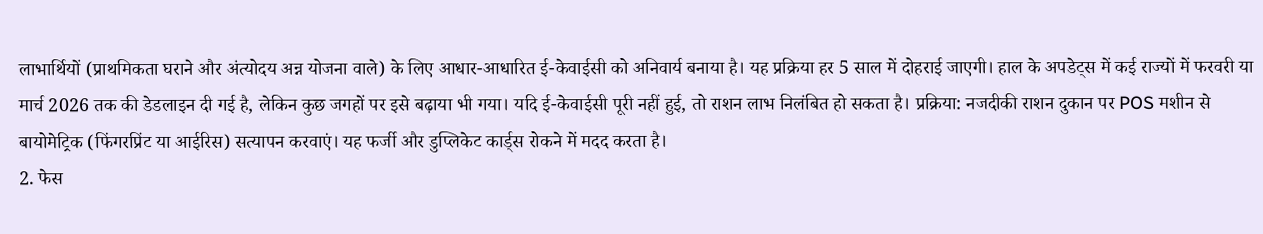लाभार्थियों (प्राथमिकता घराने और अंत्योदय अन्न योजना वाले) के लिए आधार-आधारित ई-केवाईसी को अनिवार्य बनाया है। यह प्रक्रिया हर 5 साल में दोहराई जाएगी। हाल के अपडेट्स में कई राज्यों में फरवरी या मार्च 2026 तक की डेडलाइन दी गई है, लेकिन कुछ जगहों पर इसे बढ़ाया भी गया। यदि ई-केवाईसी पूरी नहीं हुई, तो राशन लाभ निलंबित हो सकता है। प्रक्रिया: नजदीकी राशन दुकान पर POS मशीन से बायोमेट्रिक (फिंगरप्रिंट या आईरिस) सत्यापन करवाएं। यह फर्जी और डुप्लिकेट कार्ड्स रोकने में मदद करता है।
2. फेस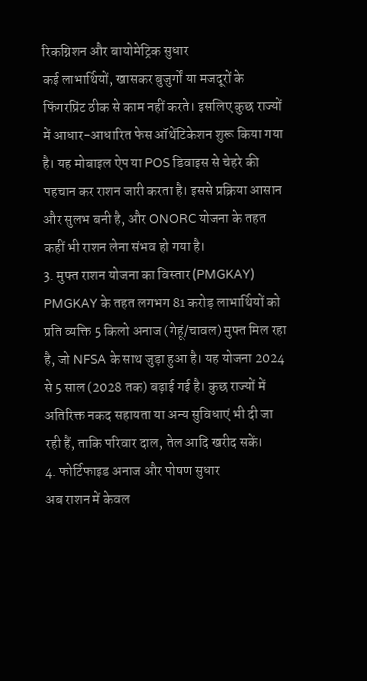रिकग्निशन और बायोमेट्रिक सुधार
कई लाभार्थियों, खासकर बुजुर्गों या मजदूरों के फिंगरप्रिंट ठीक से काम नहीं करते। इसलिए कुछ राज्यों में आधार-आधारित फेस ऑथेंटिकेशन शुरू किया गया है। यह मोबाइल ऐप या POS डिवाइस से चेहरे की पहचान कर राशन जारी करता है। इससे प्रक्रिया आसान और सुलभ बनी है, और ONORC योजना के तहत कहीं भी राशन लेना संभव हो गया है।
3. मुफ्त राशन योजना का विस्तार (PMGKAY)
PMGKAY के तहत लगभग 81 करोड़ लाभार्थियों को प्रति व्यक्ति 5 किलो अनाज (गेहूं/चावल) मुफ्त मिल रहा है, जो NFSA के साथ जुड़ा हुआ है। यह योजना 2024 से 5 साल (2028 तक) बढ़ाई गई है। कुछ राज्यों में अतिरिक्त नकद सहायता या अन्य सुविधाएं भी दी जा रही हैं, ताकि परिवार दाल, तेल आदि खरीद सकें।
4. फोर्टिफाइड अनाज और पोषण सुधार
अब राशन में केवल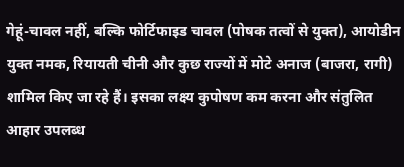गेहूं-चावल नहीं, बल्कि फोर्टिफाइड चावल (पोषक तत्वों से युक्त), आयोडीन युक्त नमक, रियायती चीनी और कुछ राज्यों में मोटे अनाज (बाजरा, रागी) शामिल किए जा रहे हैं। इसका लक्ष्य कुपोषण कम करना और संतुलित आहार उपलब्ध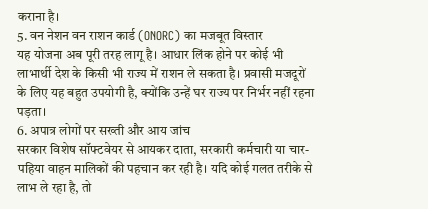कराना है।
5. वन नेशन वन राशन कार्ड (ONORC) का मजबूत विस्तार
यह योजना अब पूरी तरह लागू है। आधार लिंक होने पर कोई भी लाभार्थी देश के किसी भी राज्य में राशन ले सकता है। प्रवासी मजदूरों के लिए यह बहुत उपयोगी है, क्योंकि उन्हें घर राज्य पर निर्भर नहीं रहना पड़ता।
6. अपात्र लोगों पर सख्ती और आय जांच
सरकार विशेष सॉफ्टवेयर से आयकर दाता, सरकारी कर्मचारी या चार-पहिया वाहन मालिकों की पहचान कर रही है। यदि कोई गलत तरीके से लाभ ले रहा है, तो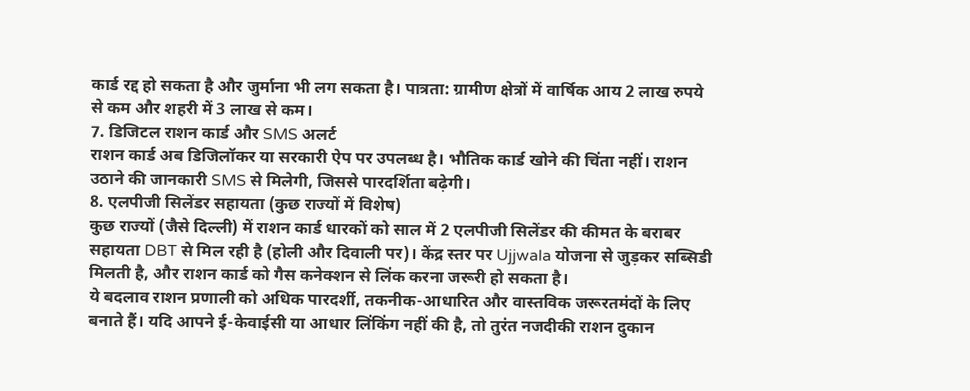कार्ड रद्द हो सकता है और जुर्माना भी लग सकता है। पात्रता: ग्रामीण क्षेत्रों में वार्षिक आय 2 लाख रुपये से कम और शहरी में 3 लाख से कम।
7. डिजिटल राशन कार्ड और SMS अलर्ट
राशन कार्ड अब डिजिलॉकर या सरकारी ऐप पर उपलब्ध है। भौतिक कार्ड खोने की चिंता नहीं। राशन उठाने की जानकारी SMS से मिलेगी, जिससे पारदर्शिता बढ़ेगी।
8. एलपीजी सिलेंडर सहायता (कुछ राज्यों में विशेष)
कुछ राज्यों (जैसे दिल्ली) में राशन कार्ड धारकों को साल में 2 एलपीजी सिलेंडर की कीमत के बराबर सहायता DBT से मिल रही है (होली और दिवाली पर)। केंद्र स्तर पर Ujjwala योजना से जुड़कर सब्सिडी मिलती है, और राशन कार्ड को गैस कनेक्शन से लिंक करना जरूरी हो सकता है।
ये बदलाव राशन प्रणाली को अधिक पारदर्शी, तकनीक-आधारित और वास्तविक जरूरतमंदों के लिए बनाते हैं। यदि आपने ई-केवाईसी या आधार लिंकिंग नहीं की है, तो तुरंत नजदीकी राशन दुकान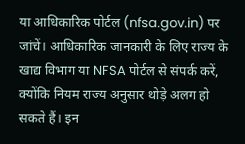या आधिकारिक पोर्टल (nfsa.gov.in) पर जांचें। आधिकारिक जानकारी के लिए राज्य के खाद्य विभाग या NFSA पोर्टल से संपर्क करें, क्योंकि नियम राज्य अनुसार थोड़े अलग हो सकते हैं। इन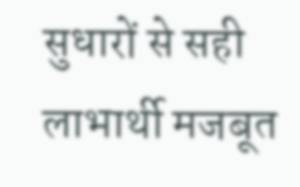सुधारों से सही लाभार्थी मजबूत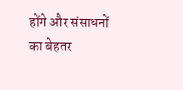होंगे और संसाधनों का बेहतर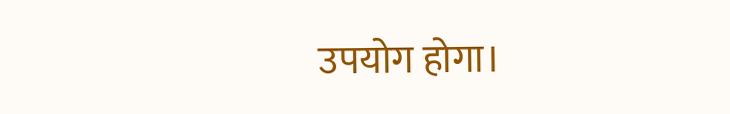उपयोग होगा।